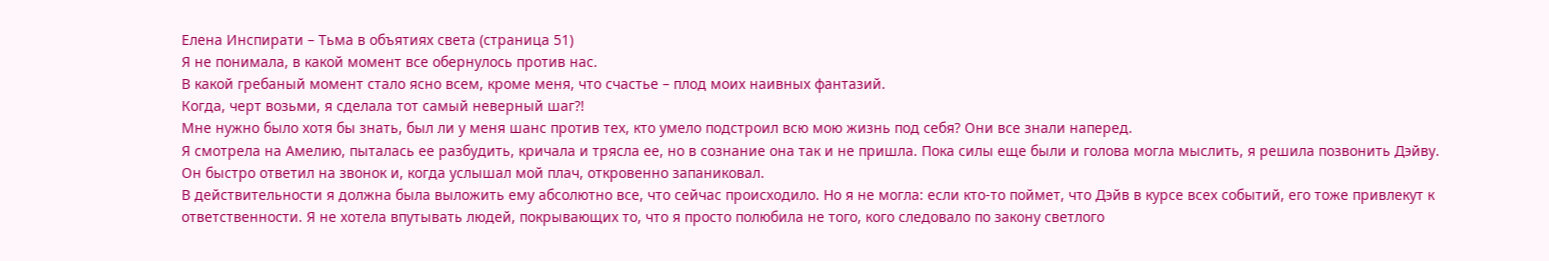Елена Инспирати – Тьма в объятиях света (страница 51)
Я не понимала, в какой момент все обернулось против нас.
В какой гребаный момент стало ясно всем, кроме меня, что счастье – плод моих наивных фантазий.
Когда, черт возьми, я сделала тот самый неверный шаг?!
Мне нужно было хотя бы знать, был ли у меня шанс против тех, кто умело подстроил всю мою жизнь под себя? Они все знали наперед.
Я смотрела на Амелию, пыталась ее разбудить, кричала и трясла ее, но в сознание она так и не пришла. Пока силы еще были и голова могла мыслить, я решила позвонить Дэйву. Он быстро ответил на звонок и, когда услышал мой плач, откровенно запаниковал.
В действительности я должна была выложить ему абсолютно все, что сейчас происходило. Но я не могла: если кто-то поймет, что Дэйв в курсе всех событий, его тоже привлекут к ответственности. Я не хотела впутывать людей, покрывающих то, что я просто полюбила не того, кого следовало по закону светлого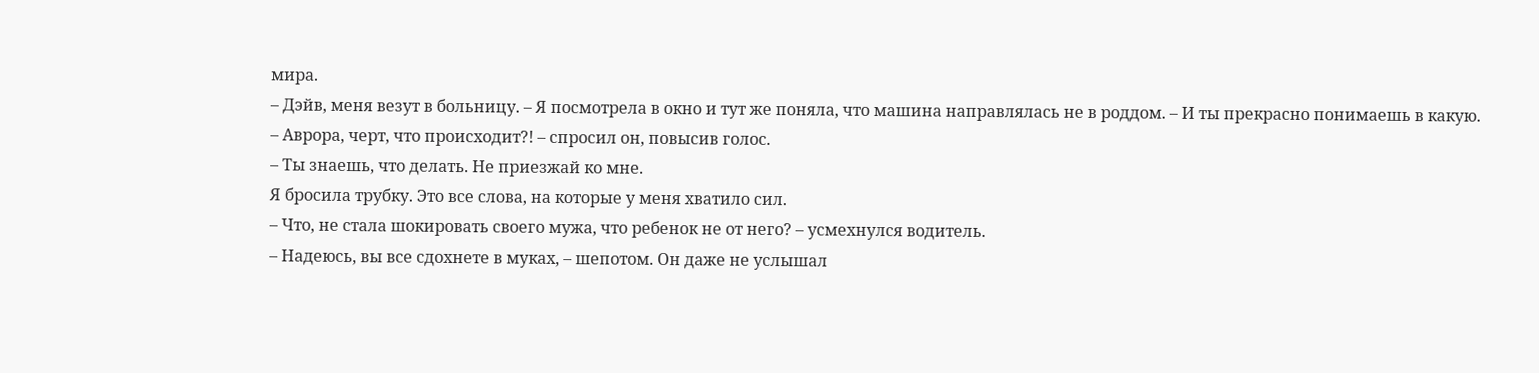мира.
– Дэйв, меня везут в больницу. – Я посмотрела в окно и тут же поняла, что машина направлялась не в роддом. – И ты прекрасно понимаешь в какую.
– Аврора, черт, что происходит?! – спросил он, повысив голос.
– Ты знаешь, что делать. Не приезжай ко мне.
Я бросила трубку. Это все слова, на которые у меня хватило сил.
– Что, не стала шокировать своего мужа, что ребенок не от него? – усмехнулся водитель.
– Надеюсь, вы все сдохнете в муках, – шепотом. Он даже не услышал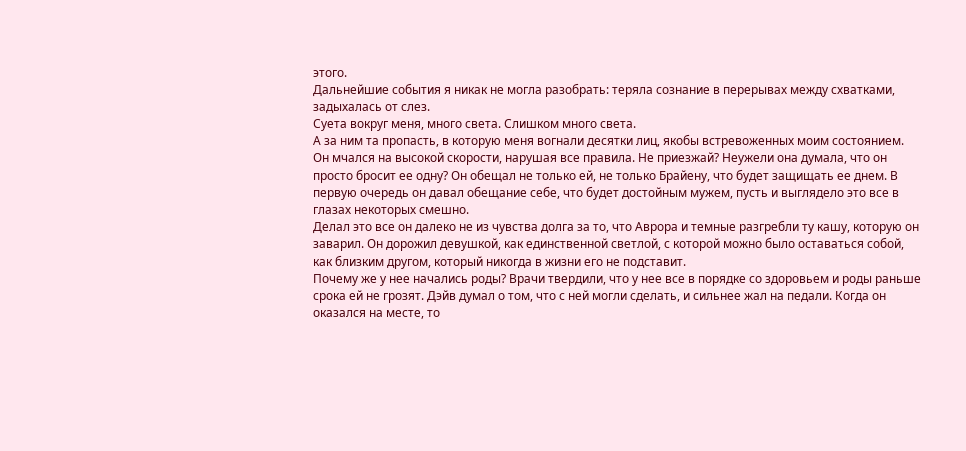этого.
Дальнейшие события я никак не могла разобрать: теряла сознание в перерывах между схватками, задыхалась от слез.
Суета вокруг меня, много света. Слишком много света.
А за ним та пропасть, в которую меня вогнали десятки лиц, якобы встревоженных моим состоянием.
Он мчался на высокой скорости, нарушая все правила. Не приезжай? Неужели она думала, что он просто бросит ее одну? Он обещал не только ей, не только Брайену, что будет защищать ее днем. В первую очередь он давал обещание себе, что будет достойным мужем, пусть и выглядело это все в глазах некоторых смешно.
Делал это все он далеко не из чувства долга за то, что Аврора и темные разгребли ту кашу, которую он заварил. Он дорожил девушкой, как единственной светлой, с которой можно было оставаться собой, как близким другом, который никогда в жизни его не подставит.
Почему же у нее начались роды? Врачи твердили, что у нее все в порядке со здоровьем и роды раньше срока ей не грозят. Дэйв думал о том, что с ней могли сделать, и сильнее жал на педали. Когда он оказался на месте, то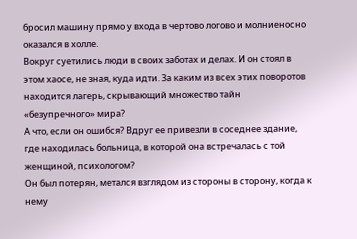бросил машину прямо у входа в чертово логово и молниеносно оказался в холле.
Вокруг суетились люди в своих заботах и делах. И он стоял в этом хаосе, не зная, куда идти. За каким из всех этих поворотов находится лагерь, скрывающий множество тайн «безупречного» мира?
А что, если он ошибся? Вдруг ее привезли в соседнее здание, где находилась больница, в которой она встречалась с той женщиной, психологом?
Он был потерян, метался взглядом из стороны в сторону, когда к нему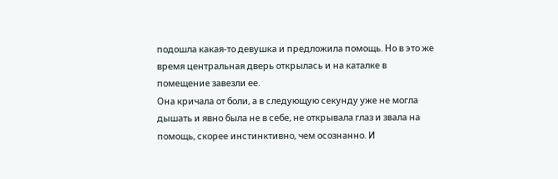подошла какая-то девушка и предложила помощь. Но в это же время центральная дверь открылась и на каталке в помещение завезли ее.
Она кричала от боли, а в следующую секунду уже не могла дышать и явно была не в себе, не открывала глаз и звала на помощь, скорее инстинктивно, чем осознанно. И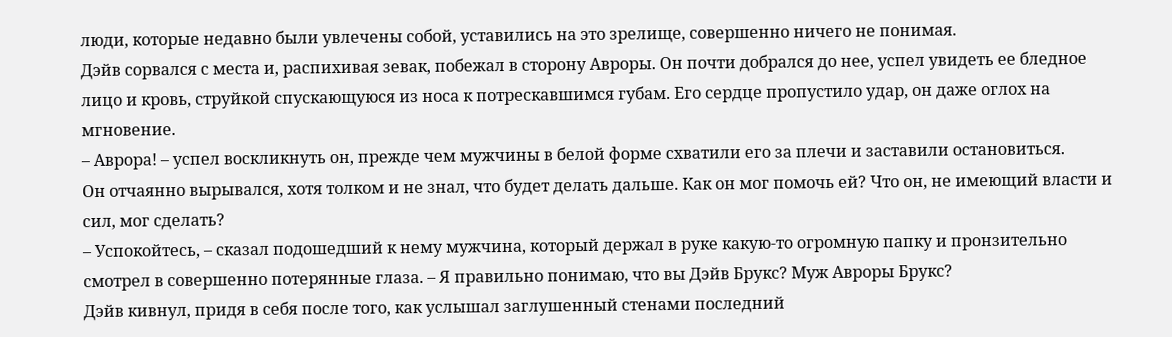люди, которые недавно были увлечены собой, уставились на это зрелище, совершенно ничего не понимая.
Дэйв сорвался с места и, распихивая зевак, побежал в сторону Авроры. Он почти добрался до нее, успел увидеть ее бледное лицо и кровь, струйкой спускающуюся из носа к потрескавшимся губам. Его сердце пропустило удар, он даже оглох на мгновение.
– Аврора! – успел воскликнуть он, прежде чем мужчины в белой форме схватили его за плечи и заставили остановиться.
Он отчаянно вырывался, хотя толком и не знал, что будет делать дальше. Как он мог помочь ей? Что он, не имеющий власти и сил, мог сделать?
– Успокойтесь, – сказал подошедший к нему мужчина, который держал в руке какую-то огромную папку и пронзительно смотрел в совершенно потерянные глаза. – Я правильно понимаю, что вы Дэйв Брукс? Муж Авроры Брукс?
Дэйв кивнул, придя в себя после того, как услышал заглушенный стенами последний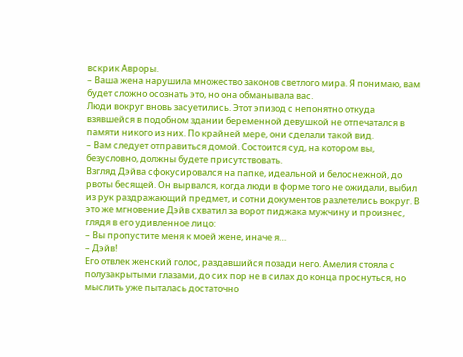вскрик Авроры.
– Ваша жена нарушила множество законов светлого мира. Я понимаю, вам будет сложно осознать это, но она обманывала вас.
Люди вокруг вновь засуетились. Этот эпизод с непонятно откуда взявшейся в подобном здании беременной девушкой не отпечатался в памяти никого из них. По крайней мере, они сделали такой вид.
– Вам следует отправиться домой. Состоится суд, на котором вы, безусловно, должны будете присутствовать.
Взгляд Дэйва сфокусировался на папке, идеальной и белоснежной, до рвоты бесящей. Он вырвался, когда люди в форме того не ожидали, выбил из рук раздражающий предмет, и сотни документов разлетелись вокруг. В это же мгновение Дэйв схватил за ворот пиджака мужчину и произнес, глядя в его удивленное лицо:
– Вы пропустите меня к моей жене, иначе я…
– Дэйв!
Его отвлек женский голос, раздавшийся позади него. Амелия стояла с полузакрытыми глазами, до сих пор не в силах до конца проснуться, но мыслить уже пыталась достаточно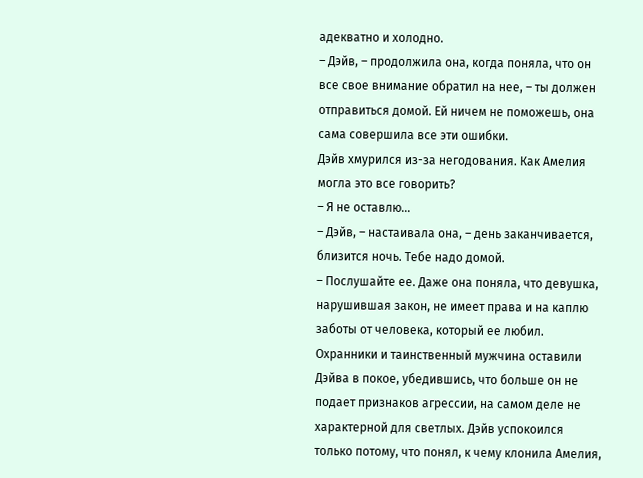адекватно и холодно.
– Дэйв, – продолжила она, когда поняла, что он все свое внимание обратил на нее, – ты должен отправиться домой. Ей ничем не поможешь, она сама совершила все эти ошибки.
Дэйв хмурился из-за негодования. Как Амелия могла это все говорить?
– Я не оставлю…
– Дэйв, – настаивала она, – день заканчивается, близится ночь. Тебе надо домой.
– Послушайте ее. Даже она поняла, что девушка, нарушившая закон, не имеет права и на каплю заботы от человека, который ее любил.
Охранники и таинственный мужчина оставили Дэйва в покое, убедившись, что больше он не подает признаков агрессии, на самом деле не характерной для светлых. Дэйв успокоился только потому, что понял, к чему клонила Амелия,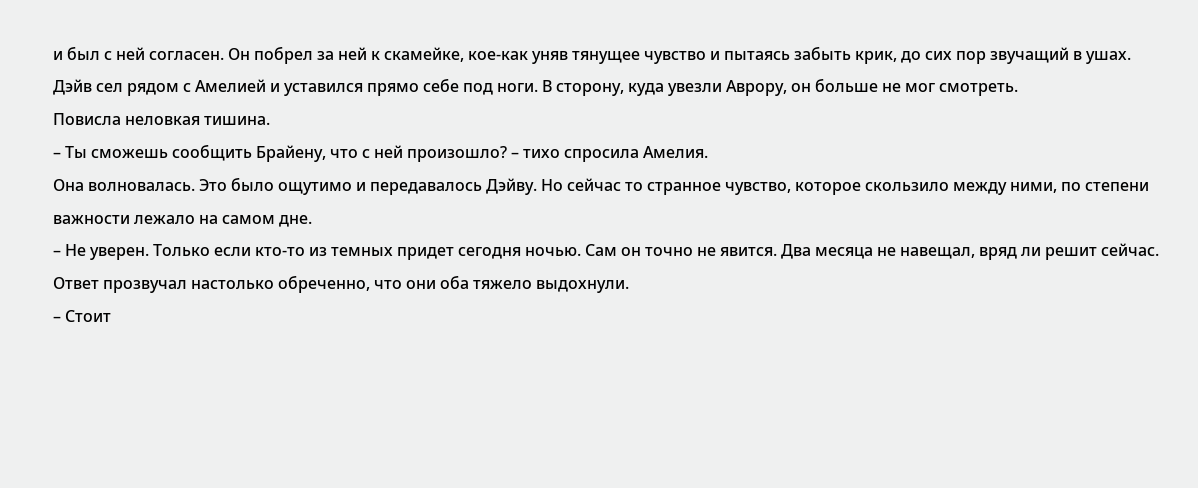и был с ней согласен. Он побрел за ней к скамейке, кое-как уняв тянущее чувство и пытаясь забыть крик, до сих пор звучащий в ушах.
Дэйв сел рядом с Амелией и уставился прямо себе под ноги. В сторону, куда увезли Аврору, он больше не мог смотреть.
Повисла неловкая тишина.
– Ты сможешь сообщить Брайену, что с ней произошло? – тихо спросила Амелия.
Она волновалась. Это было ощутимо и передавалось Дэйву. Но сейчас то странное чувство, которое скользило между ними, по степени важности лежало на самом дне.
– Не уверен. Только если кто-то из темных придет сегодня ночью. Сам он точно не явится. Два месяца не навещал, вряд ли решит сейчас.
Ответ прозвучал настолько обреченно, что они оба тяжело выдохнули.
– Стоит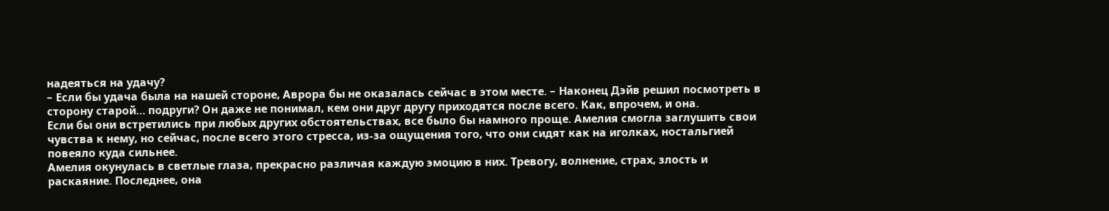надеяться на удачу?
– Если бы удача была на нашей стороне, Аврора бы не оказалась сейчас в этом месте. – Наконец Дэйв решил посмотреть в сторону старой… подруги? Он даже не понимал, кем они друг другу приходятся после всего. Как, впрочем, и она.
Если бы они встретились при любых других обстоятельствах, все было бы намного проще. Амелия смогла заглушить свои чувства к нему, но сейчас, после всего этого стресса, из-за ощущения того, что они сидят как на иголках, ностальгией повеяло куда сильнее.
Амелия окунулась в светлые глаза, прекрасно различая каждую эмоцию в них. Тревогу, волнение, страх, злость и раскаяние. Последнее, она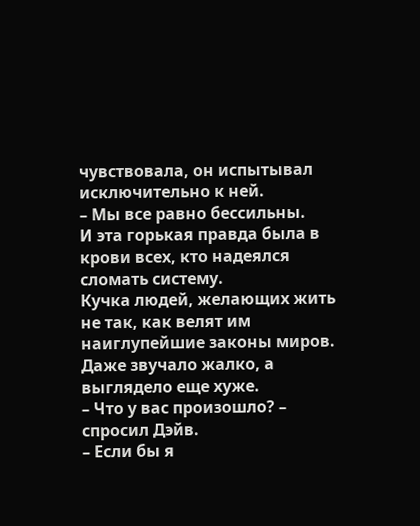чувствовала, он испытывал исключительно к ней.
– Мы все равно бессильны.
И эта горькая правда была в крови всех, кто надеялся сломать систему.
Кучка людей, желающих жить не так, как велят им наиглупейшие законы миров. Даже звучало жалко, а выглядело еще хуже.
– Что у вас произошло? – спросил Дэйв.
– Если бы я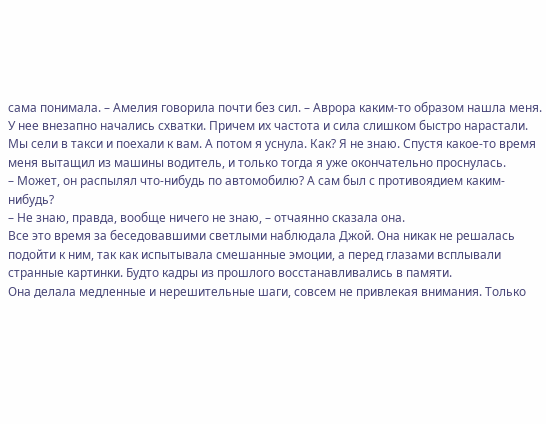сама понимала. – Амелия говорила почти без сил. – Аврора каким-то образом нашла меня. У нее внезапно начались схватки. Причем их частота и сила слишком быстро нарастали. Мы сели в такси и поехали к вам. А потом я уснула. Как? Я не знаю. Спустя какое-то время меня вытащил из машины водитель, и только тогда я уже окончательно проснулась.
– Может, он распылял что-нибудь по автомобилю? А сам был с противоядием каким-нибудь?
– Не знаю, правда, вообще ничего не знаю, – отчаянно сказала она.
Все это время за беседовавшими светлыми наблюдала Джой. Она никак не решалась подойти к ним, так как испытывала смешанные эмоции, а перед глазами всплывали странные картинки. Будто кадры из прошлого восстанавливались в памяти.
Она делала медленные и нерешительные шаги, совсем не привлекая внимания. Только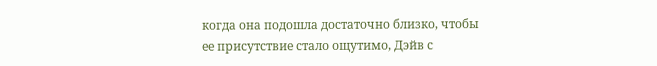когда она подошла достаточно близко, чтобы ее присутствие стало ощутимо, Дэйв с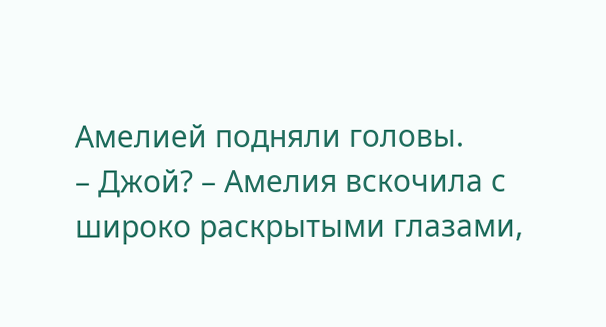Амелией подняли головы.
– Джой? – Амелия вскочила с широко раскрытыми глазами,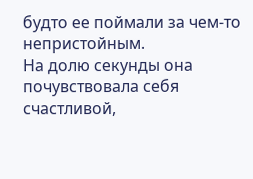будто ее поймали за чем-то непристойным.
На долю секунды она почувствовала себя счастливой,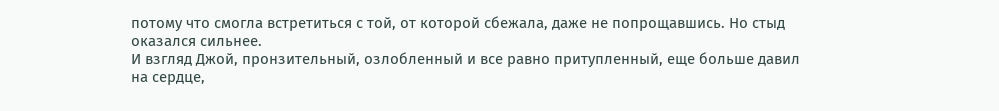потому что смогла встретиться с той, от которой сбежала, даже не попрощавшись. Но стыд оказался сильнее.
И взгляд Джой, пронзительный, озлобленный и все равно притупленный, еще больше давил на сердце,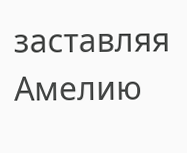заставляя Амелию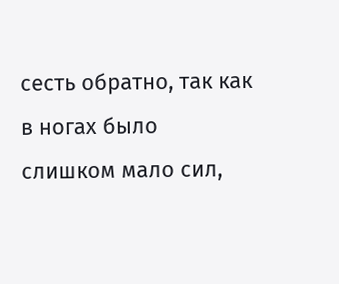сесть обратно, так как в ногах было слишком мало сил,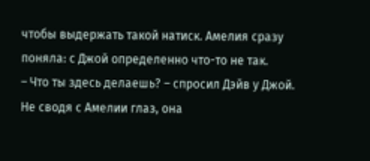чтобы выдержать такой натиск. Амелия сразу поняла: с Джой определенно что-то не так.
– Что ты здесь делаешь? – спросил Дэйв у Джой.
Не сводя с Амелии глаз, она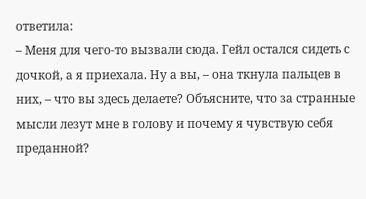ответила:
– Меня для чего-то вызвали сюда. Гейл остался сидеть с дочкой, а я приехала. Ну а вы, – она ткнула пальцев в них, – что вы здесь делаете? Объясните, что за странные мысли лезут мне в голову и почему я чувствую себя преданной?